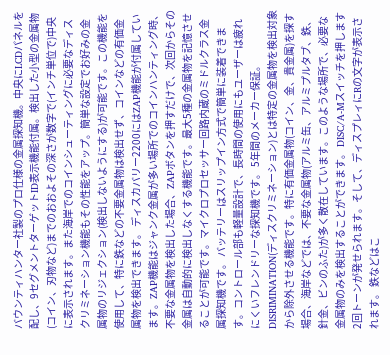バウンティハンター社製のプロ仕様の金属探知機。中央にLCDパネルを配し、9セグメントターゲットID表示機能付属。検出した小型の金属物(コイン、刃物など)までのおおよその深さが数字で(インチ単位で)中央に表示されます。また海岸でのコインシューティングに必要なディスクリミネーション機能もその性能をアップ。簡単な設定でお好みの金属物のリジェクション(検出しないようにする)が可能です。この機能を使用して、特に鉄などの不要金属物は検出せず、コインなどの有価金属物を検出できます。 ディスカバリー2200にはZAP機能が付属しています。ZAP機能はジャンク金属が多い場所でのコインハンティング時、不要な金属物を検出した場合、ZAPボタンを押すだけで、次回からその金属は自動的に検出しなくする機能です。最大5種の金属物を記憶させることが可能です。マイクロプロセッサー回路内蔵のミドルクラス金属探知機です。 バッテリーはスリップイン方式で簡単に装着できます。コントロール部も軽量設計で、長時間の使用にもユーザーは疲れにくいフレンドリーな探知機です。 5年間のメーカー保証。
DISRIMINATION(ディスクリミネーション)とは特定の金属物を検出対象から除外させる機能です。特に有価金属物(コイン、金、貴金属)を探す場合、海岸などでは、不要な金属物(アルミ缶、アルミプルタブ、鉄、針金、ビンのふた)が多く散在しています。このような場所で、必要な金属物のみを検出することができます。 DISC/A-Mスイッチを押します2回トーンが発せられます。そして、ディスプレィにRの文字が表示されます。 鉄などはこ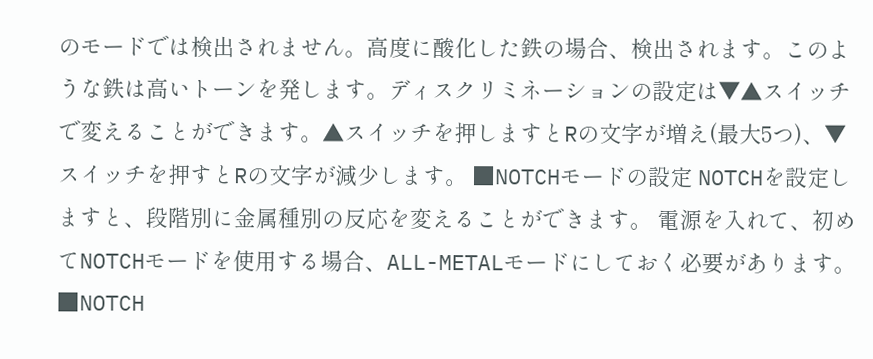のモードでは検出されません。高度に酸化した鉄の場合、検出されます。このような鉄は高いトーンを発します。ディスクリミネーションの設定は▼▲スイッチで変えることができます。▲スイッチを押しますとRの文字が増え(最大5つ)、▼スイッチを押すとRの文字が減少します。 ■NOTCHモードの設定 NOTCHを設定しますと、段階別に金属種別の反応を変えることができます。 電源を入れて、初めてNOTCHモードを使用する場合、ALL-METALモードにしておく必要があります。 ■NOTCH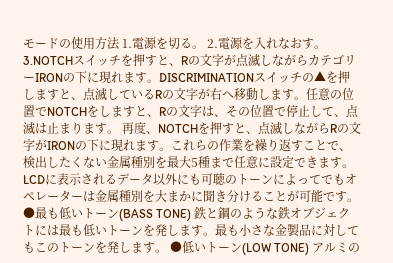モードの使用方法 1.電源を切る。 2.電源を入れなおす。 3.NOTCHスイッチを押すと、Rの文字が点滅しながらカテゴリーIRONの下に現れます。DISCRIMINATIONスイッチの▲を押しますと、点滅しているRの文字が右へ移動します。任意の位置でNOTCHをしますと、Rの文字は、その位置で停止して、点滅は止まります。 再度、NOTCHを押すと、点滅しながらRの文字がIRONの下に現れます。これらの作業を繰り返すことで、検出したくない金属種別を最大5種まで任意に設定できます。
LCDに表示されるデータ以外にも可聴のトーンによってでもオペレーターは金属種別を大まかに聞き分けることが可能です。 ●最も低いトーン(BASS TONE) 鉄と鋼のような鉄オブジェクトには最も低いトーンを発します。最も小さな金製品に対してもこのトーンを発します。 ●低いトーン(LOW TONE) アルミの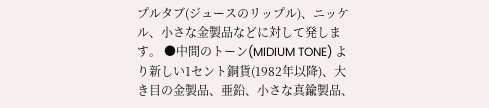プルタブ(ジュースのリップル)、ニッケル、小さな金製品などに対して発します。 ●中間のトーン(MIDIUM TONE) より新しい1セント銅貨(1982年以降)、大き目の金製品、亜鉛、小さな真鍮製品、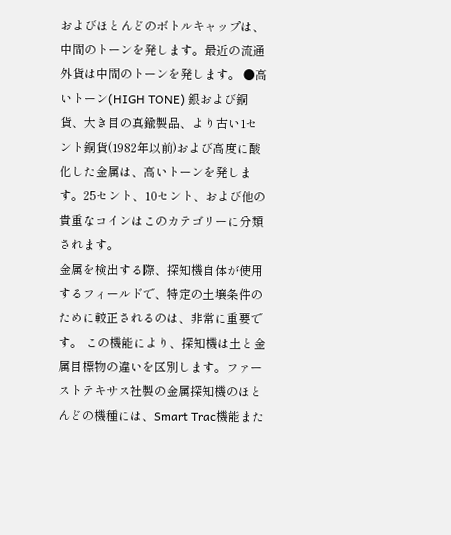およびほとんどのボトルキャップは、中間のトーンを発します。最近の流通外貨は中間のトーンを発します。 ●高いトーン(HIGH TONE) 銀および銅貨、大き目の真鍮製品、より古い1セント銅貨(1982年以前)および高度に酸化した金属は、高いトーンを発します。25セント、10セント、および他の貴重なコインはこのカテゴリーに分類されます。
金属を検出する際、探知機自体が使用するフィールドで、特定の土壌条件のために較正されるのは、非常に重要です。 この機能により、探知機は土と金属目標物の違いを区別します。ファーストテキサス社製の金属探知機のほとんどの機種には、Smart Trac機能また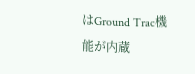はGround Trac機能が内蔵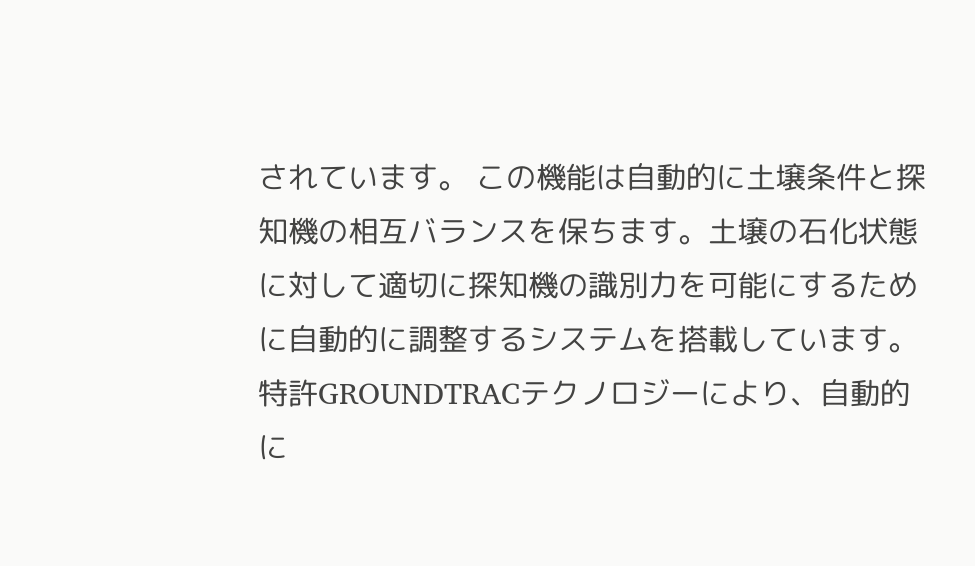されています。 この機能は自動的に土壌条件と探知機の相互バランスを保ちます。土壌の石化状態に対して適切に探知機の識別力を可能にするために自動的に調整するシステムを搭載しています。特許GROUNDTRACテクノロジーにより、自動的に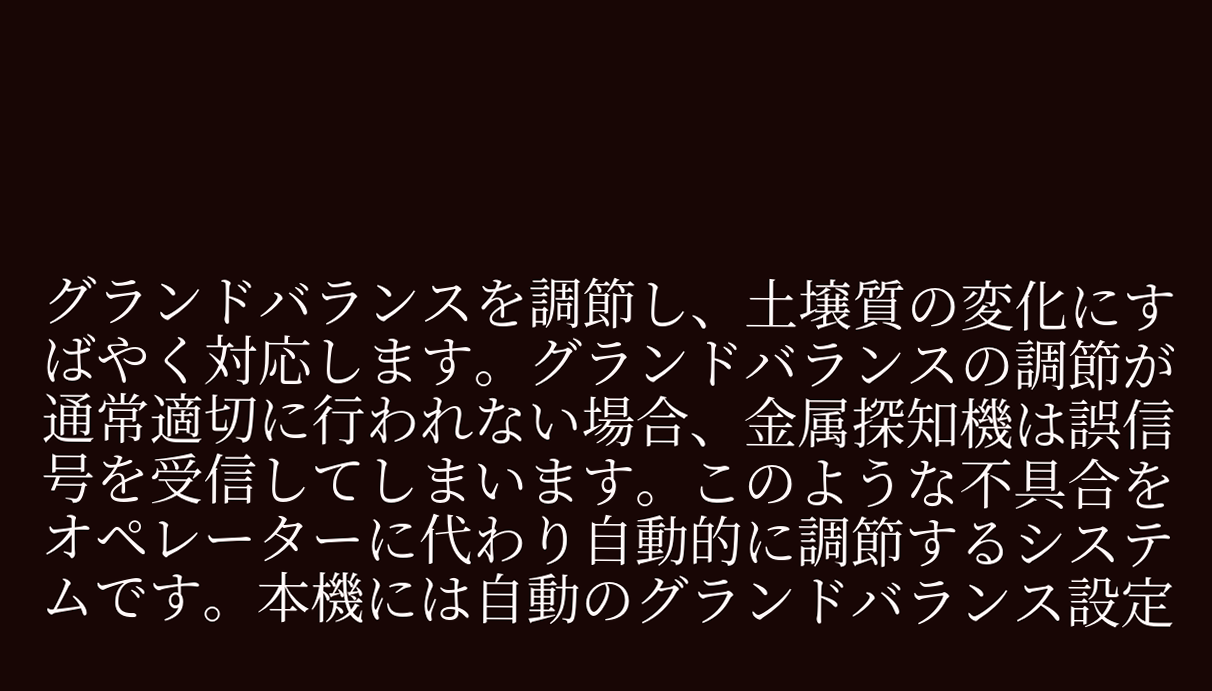グランドバランスを調節し、土壌質の変化にすばやく対応します。グランドバランスの調節が通常適切に行われない場合、金属探知機は誤信号を受信してしまいます。このような不具合をオペレーターに代わり自動的に調節するシステムです。本機には自動のグランドバランス設定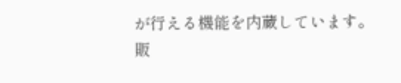が行える機能を内蔵しています。
販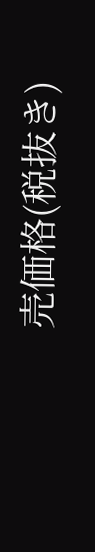売価格(税抜き)